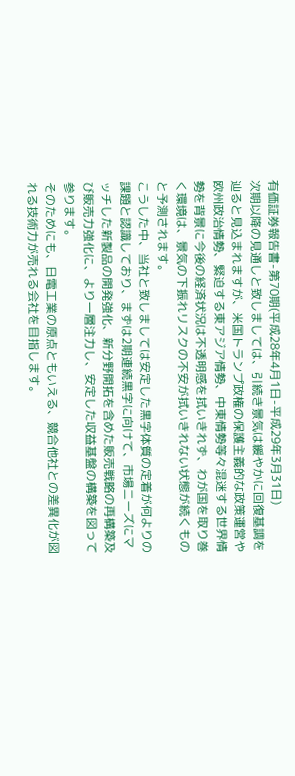有価証券報告書-第70期(平成28年4月1日-平成29年3月31日)
次期以降の見通しと致しましては、引続き景気は緩やかに回復基調を辿ると見込まれますが、米国トランプ政権の保護主義的な政策運営や欧州政治情勢、緊迫する東アジア情勢、中東情勢等々混迷する世界情勢を背景に今後の経済状況は不透明感を拭いきれず、わが国を取り巻く環境は、景気の下振れリスクの不安が拭いきれない状態が続くものと予測されます。
こうした中、当社と致しましては安定した黒字体質の定着が何よりの課題と認識しており、まずは2期連続黒字に向けて、市場ニーズにマッチした新製品の開発強化、新分野開拓を含めた販売戦略の再構築及び販売力強化に、より一層注力し、安定した収益基盤の構築を図って参ります。
そのためにも、日電工業の原点ともいえる、競合他社との差異化が図れる技術力が売れる会社を目指します。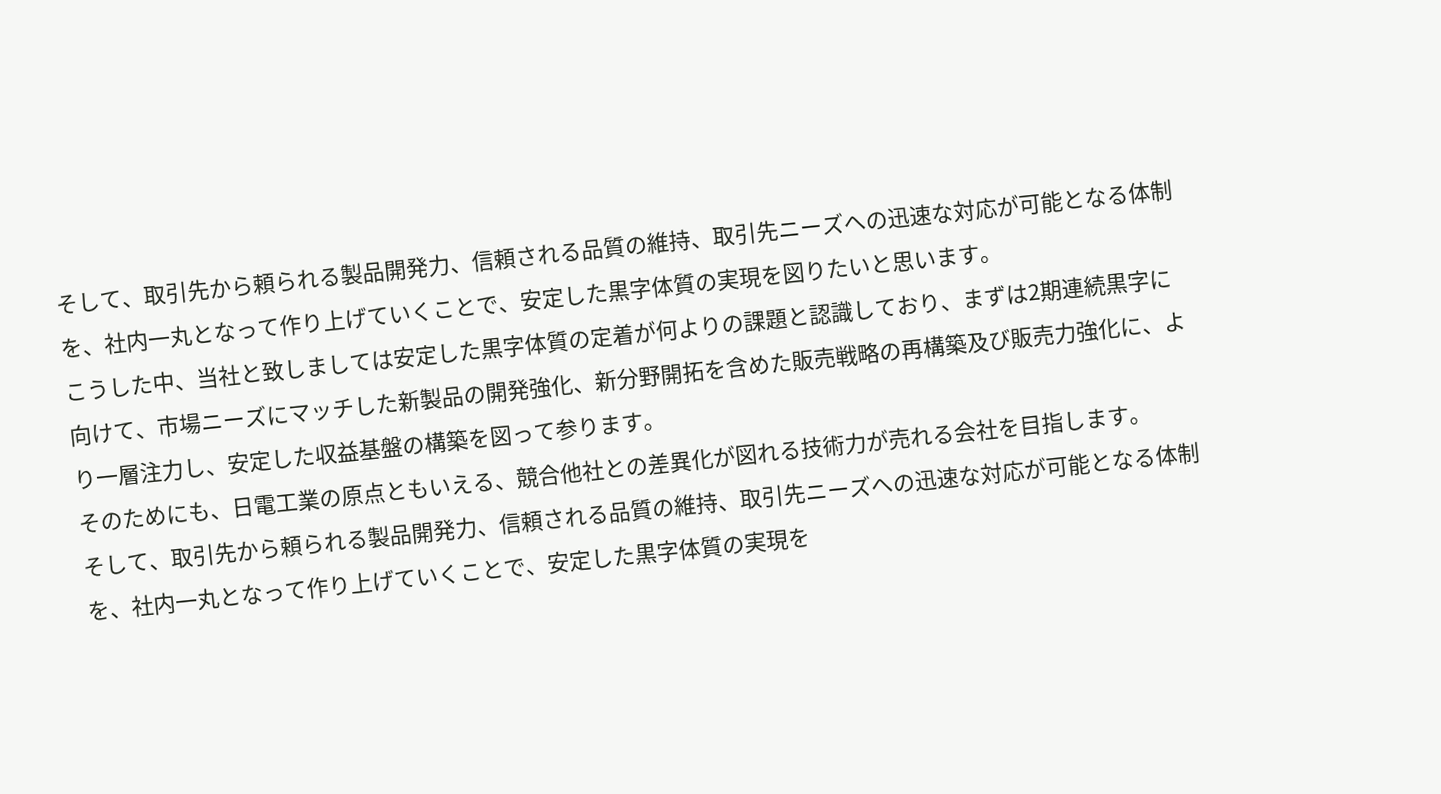そして、取引先から頼られる製品開発力、信頼される品質の維持、取引先ニーズへの迅速な対応が可能となる体制を、社内一丸となって作り上げていくことで、安定した黒字体質の実現を図りたいと思います。
こうした中、当社と致しましては安定した黒字体質の定着が何よりの課題と認識しており、まずは2期連続黒字に向けて、市場ニーズにマッチした新製品の開発強化、新分野開拓を含めた販売戦略の再構築及び販売力強化に、より一層注力し、安定した収益基盤の構築を図って参ります。
そのためにも、日電工業の原点ともいえる、競合他社との差異化が図れる技術力が売れる会社を目指します。
そして、取引先から頼られる製品開発力、信頼される品質の維持、取引先ニーズへの迅速な対応が可能となる体制を、社内一丸となって作り上げていくことで、安定した黒字体質の実現を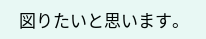図りたいと思います。